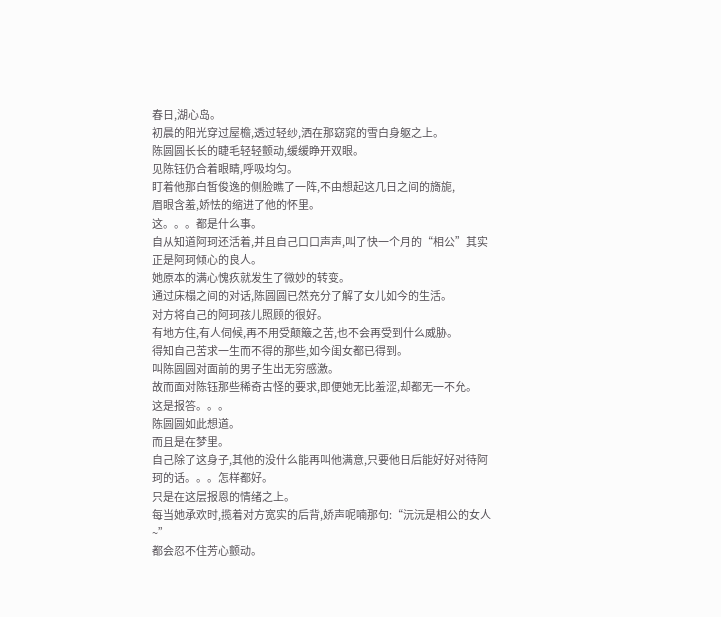春日,湖心岛。
初晨的阳光穿过屋檐,透过轻纱,洒在那窈窕的雪白身躯之上。
陈圆圆长长的睫毛轻轻颤动,缓缓睁开双眼。
见陈钰仍合着眼睛,呼吸均匀。
盯着他那白皙俊逸的侧脸瞧了一阵,不由想起这几日之间的旖旎,
眉眼含羞,娇怯的缩进了他的怀里。
这。。。都是什么事。
自从知道阿珂还活着,并且自己口口声声,叫了快一个月的“相公”其实正是阿珂倾心的良人。
她原本的满心愧疚就发生了微妙的转变。
通过床榻之间的对话,陈圆圆已然充分了解了女儿如今的生活。
对方将自己的阿珂孩儿照顾的很好。
有地方住,有人伺候,再不用受颠簸之苦,也不会再受到什么威胁。
得知自己苦求一生而不得的那些,如今闺女都已得到。
叫陈圆圆对面前的男子生出无穷感激。
故而面对陈钰那些稀奇古怪的要求,即便她无比羞涩,却都无一不允。
这是报答。。。
陈圆圆如此想道。
而且是在梦里。
自己除了这身子,其他的没什么能再叫他满意,只要他日后能好好对待阿珂的话。。。怎样都好。
只是在这层报恩的情绪之上。
每当她承欢时,揽着对方宽实的后背,娇声呢喃那句:“沅沅是相公的女人~”
都会忍不住芳心颤动。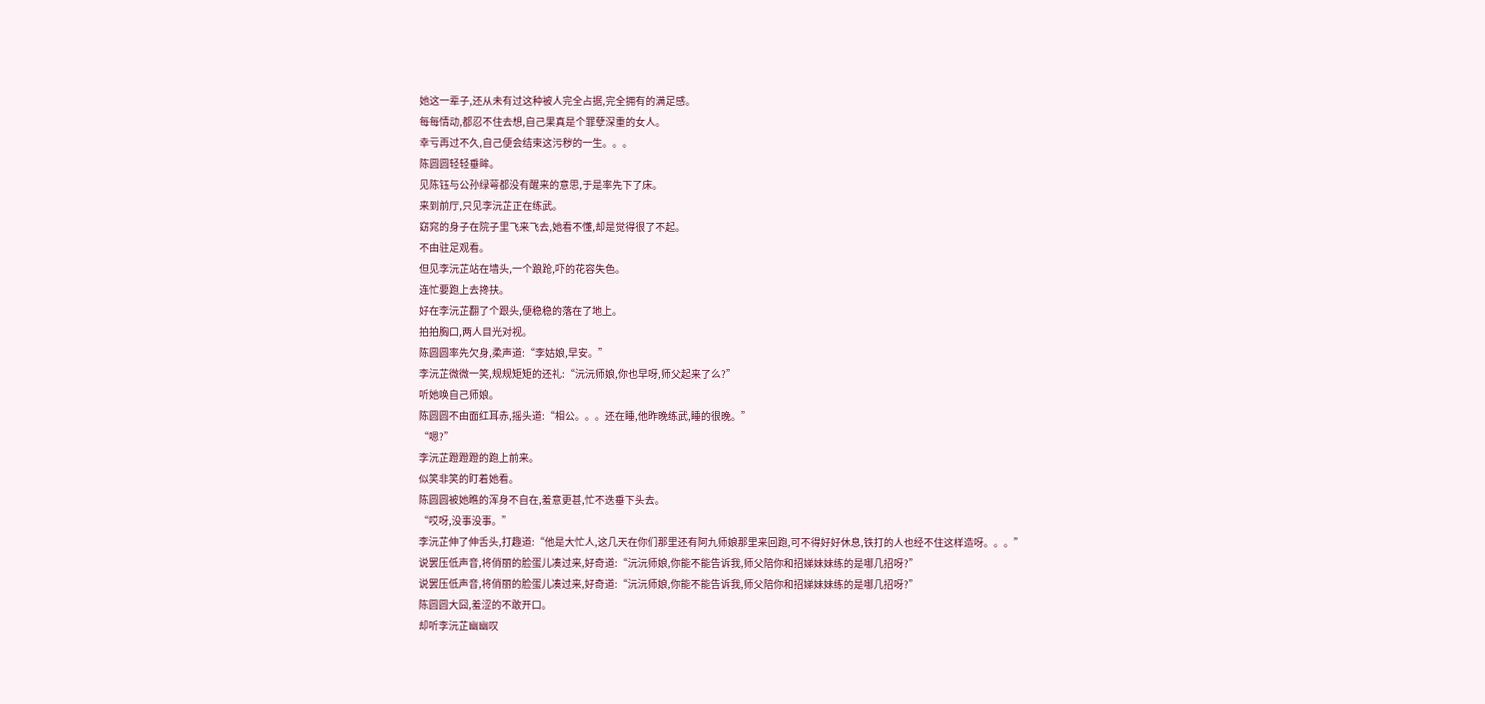她这一辈子,还从未有过这种被人完全占据,完全拥有的满足感。
每每情动,都忍不住去想,自己果真是个罪孽深重的女人。
幸亏再过不久,自己便会结束这污秽的一生。。。
陈圆圆轻轻垂眸。
见陈钰与公孙绿萼都没有醒来的意思,于是率先下了床。
来到前厅,只见李沅芷正在练武。
窈窕的身子在院子里飞来飞去,她看不懂,却是觉得很了不起。
不由驻足观看。
但见李沅芷站在墙头,一个踉跄,吓的花容失色。
连忙要跑上去搀扶。
好在李沅芷翻了个跟头,便稳稳的落在了地上。
拍拍胸口,两人目光对视。
陈圆圆率先欠身,柔声道:“李姑娘,早安。”
李沅芷微微一笑,规规矩矩的还礼:“沅沅师娘,你也早呀,师父起来了么?”
听她唤自己师娘。
陈圆圆不由面红耳赤,摇头道:“相公。。。还在睡,他昨晚练武,睡的很晚。”
“嗯?”
李沅芷蹬蹬蹬的跑上前来。
似笑非笑的盯着她看。
陈圆圆被她瞧的浑身不自在,羞意更甚,忙不迭垂下头去。
“哎呀,没事没事。”
李沅芷伸了伸舌头,打趣道:“他是大忙人,这几天在你们那里还有阿九师娘那里来回跑,可不得好好休息,铁打的人也经不住这样造呀。。。”
说罢压低声音,将俏丽的脸蛋儿凑过来,好奇道:“沅沅师娘,你能不能告诉我,师父陪你和招娣妹妹练的是哪几招呀?”
说罢压低声音,将俏丽的脸蛋儿凑过来,好奇道:“沅沅师娘,你能不能告诉我,师父陪你和招娣妹妹练的是哪几招呀?”
陈圆圆大囧,羞涩的不敢开口。
却听李沅芷幽幽叹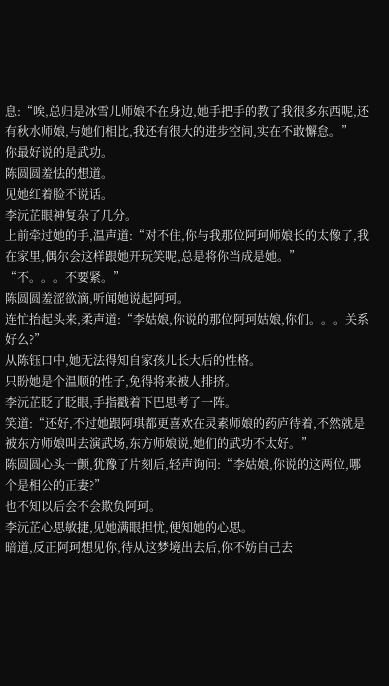息:“唉,总归是冰雪儿师娘不在身边,她手把手的教了我很多东西呢,还有秋水师娘,与她们相比,我还有很大的进步空间,实在不敢懈怠。”
你最好说的是武功。
陈圆圆羞怯的想道。
见她红着脸不说话。
李沅芷眼神复杂了几分。
上前牵过她的手,温声道:“对不住,你与我那位阿珂师娘长的太像了,我在家里,偶尔会这样跟她开玩笑呢,总是将你当成是她。”
“不。。。不要紧。”
陈圆圆羞涩欲滴,听闻她说起阿珂。
连忙抬起头来,柔声道:“李姑娘,你说的那位阿珂姑娘,你们。。。关系好么?”
从陈钰口中,她无法得知自家孩儿长大后的性格。
只盼她是个温顺的性子,免得将来被人排挤。
李沅芷眨了眨眼,手指戳着下巴思考了一阵。
笑道:“还好,不过她跟阿琪都更喜欢在灵素师娘的药庐待着,不然就是被东方师娘叫去演武场,东方师娘说,她们的武功不太好。”
陈圆圆心头一颤,犹豫了片刻后,轻声询问:“李姑娘,你说的这两位,哪个是相公的正妻?”
也不知以后会不会欺负阿珂。
李沅芷心思敏捷,见她满眼担忧,便知她的心思。
暗道,反正阿珂想见你,待从这梦境出去后,你不妨自己去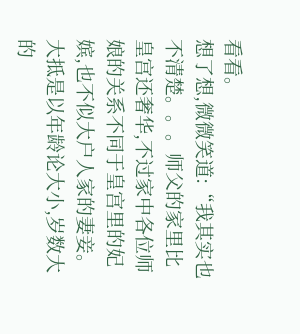看看。
想了想,微微笑道:“我其实也不清楚。。。师父的家里比皇宫还奢华,不过家中各位师娘的关系不同于皇宫里的妃嫔,也不似大户人家的妻妾。大抵是以年龄论大小,岁数大的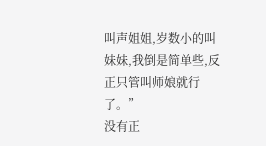叫声姐姐,岁数小的叫妹妹,我倒是简单些,反正只管叫师娘就行了。”
没有正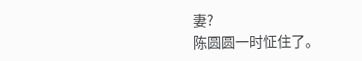妻?
陈圆圆一时怔住了。